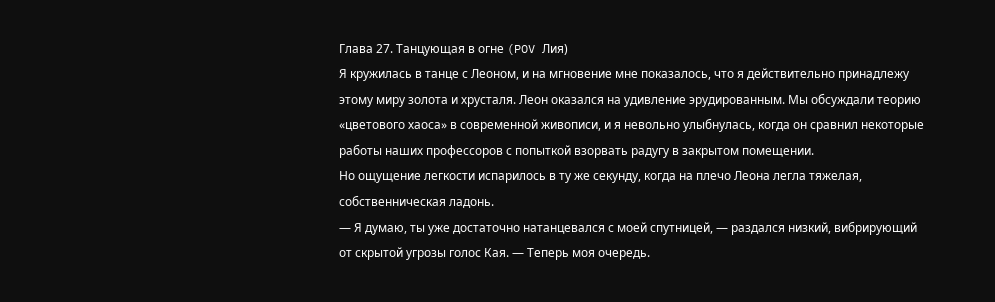Глава 27. Танцующая в огне (POV Лия)
Я кружилась в танце с Леоном, и на мгновение мне показалось, что я действительно принадлежу этому миру золота и хрусталя. Леон оказался на удивление эрудированным. Мы обсуждали теорию «цветового хаоса» в современной живописи, и я невольно улыбнулась, когда он сравнил некоторые работы наших профессоров с попыткой взорвать радугу в закрытом помещении.
Но ощущение легкости испарилось в ту же секунду, когда на плечо Леона легла тяжелая, собственническая ладонь.
— Я думаю, ты уже достаточно натанцевался с моей спутницей, — раздался низкий, вибрирующий от скрытой угрозы голос Кая. — Теперь моя очередь.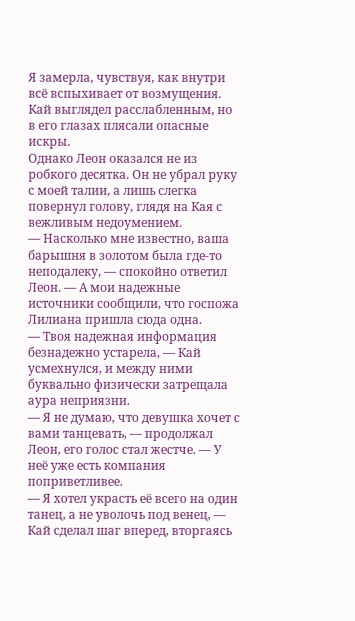Я замерла, чувствуя, как внутри всё вспыхивает от возмущения. Кай выглядел расслабленным, но в его глазах плясали опасные искры.
Однако Леон оказался не из робкого десятка. Он не убрал руку с моей талии, а лишь слегка повернул голову, глядя на Кая с вежливым недоумением.
— Насколько мне известно, ваша барышня в золотом была где-то неподалеку, — спокойно ответил Леон. — А мои надежные источники сообщили, что госпожа Лилиана пришла сюда одна.
— Твоя надежная информация безнадежно устарела, — Кай усмехнулся, и между ними буквально физически затрещала аура неприязни.
— Я не думаю, что девушка хочет с вами танцевать, — продолжал Леон, его голос стал жестче. — У неё уже есть компания поприветливее.
— Я хотел украсть её всего на один танец, а не уволочь под венец, — Кай сделал шаг вперед, вторгаясь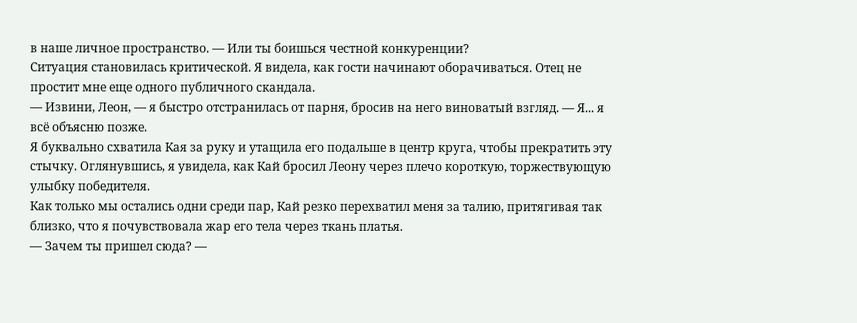в наше личное пространство. — Или ты боишься честной конкуренции?
Ситуация становилась критической. Я видела, как гости начинают оборачиваться. Отец не простит мне еще одного публичного скандала.
— Извини, Леон, — я быстро отстранилась от парня, бросив на него виноватый взгляд. — Я... я всё объясню позже.
Я буквально схватила Кая за руку и утащила его подальше в центр круга, чтобы прекратить эту стычку. Оглянувшись, я увидела, как Кай бросил Леону через плечо короткую, торжествующую улыбку победителя.
Как только мы остались одни среди пар, Кай резко перехватил меня за талию, притягивая так близко, что я почувствовала жар его тела через ткань платья.
— Зачем ты пришел сюда? —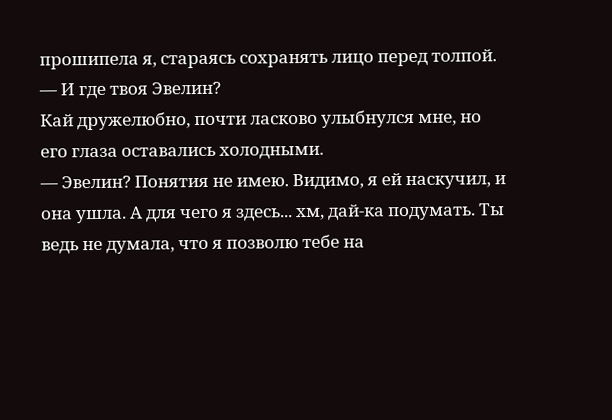прошипела я, стараясь сохранять лицо перед толпой. — И где твоя Эвелин?
Кай дружелюбно, почти ласково улыбнулся мне, но его глаза оставались холодными.
— Эвелин? Понятия не имею. Видимо, я ей наскучил, и она ушла. А для чего я здесь... хм, дай-ка подумать. Ты ведь не думала, что я позволю тебе на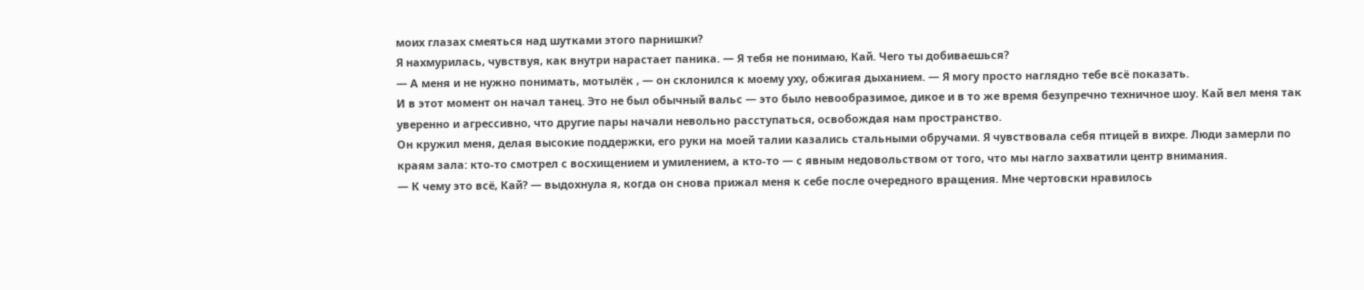моих глазах смеяться над шутками этого парнишки?
Я нахмурилась, чувствуя, как внутри нарастает паника. — Я тебя не понимаю, Кай. Чего ты добиваешься?
— А меня и не нужно понимать, мотылёк , — он склонился к моему уху, обжигая дыханием. — Я могу просто наглядно тебе всё показать.
И в этот момент он начал танец. Это не был обычный вальс — это было невообразимое, дикое и в то же время безупречно техничное шоу. Кай вел меня так уверенно и агрессивно, что другие пары начали невольно расступаться, освобождая нам пространство.
Он кружил меня, делая высокие поддержки, его руки на моей талии казались стальными обручами. Я чувствовала себя птицей в вихре. Люди замерли по краям зала: кто-то смотрел с восхищением и умилением, а кто-то — с явным недовольством от того, что мы нагло захватили центр внимания.
— К чему это всё, Кай? — выдохнула я, когда он снова прижал меня к себе после очередного вращения. Мне чертовски нравилось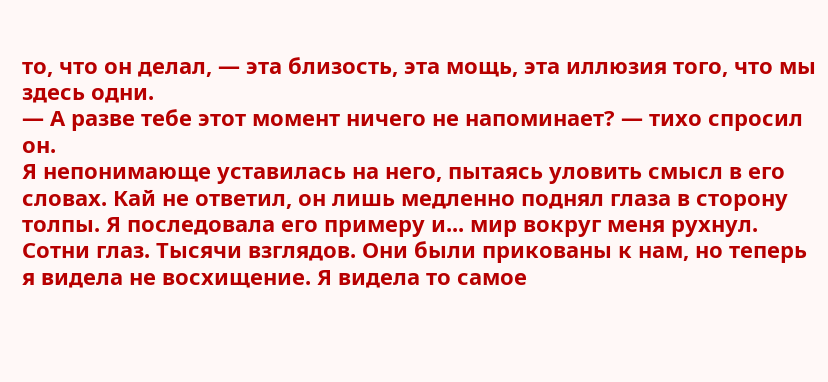то, что он делал, — эта близость, эта мощь, эта иллюзия того, что мы здесь одни.
— А разве тебе этот момент ничего не напоминает? — тихо спросил он.
Я непонимающе уставилась на него, пытаясь уловить смысл в его словах. Кай не ответил, он лишь медленно поднял глаза в сторону толпы. Я последовала его примеру и... мир вокруг меня рухнул.
Сотни глаз. Тысячи взглядов. Они были прикованы к нам, но теперь я видела не восхищение. Я видела то самое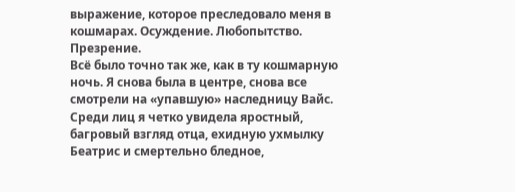выражение, которое преследовало меня в кошмарах. Осуждение. Любопытство. Презрение.
Всё было точно так же, как в ту кошмарную ночь. Я снова была в центре, снова все смотрели на «упавшую» наследницу Вайс. Среди лиц я четко увидела яростный, багровый взгляд отца, ехидную ухмылку Беатрис и смертельно бледное,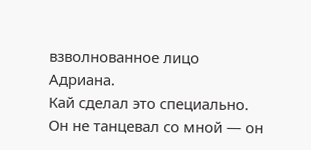взволнованное лицо Адриана.
Кай сделал это специально. Он не танцевал со мной — он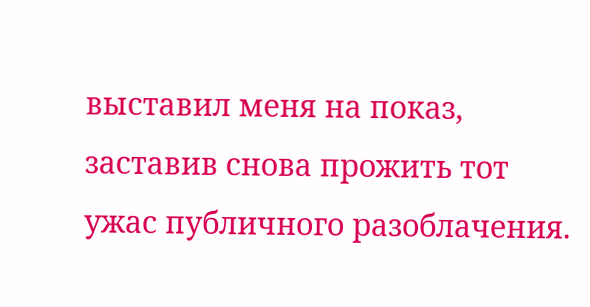выставил меня на показ, заставив снова прожить тот ужас публичного разоблачения.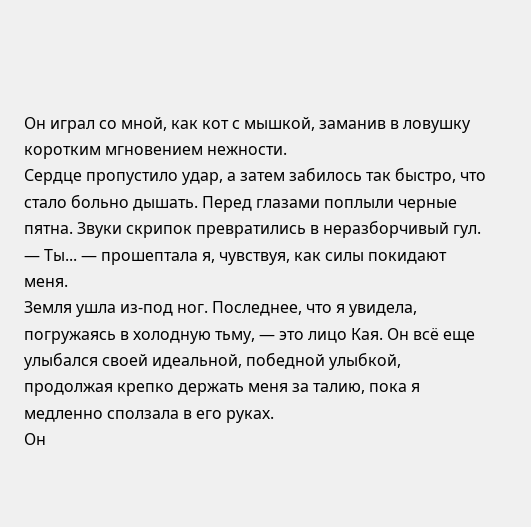Он играл со мной, как кот с мышкой, заманив в ловушку коротким мгновением нежности.
Сердце пропустило удар, а затем забилось так быстро, что стало больно дышать. Перед глазами поплыли черные пятна. Звуки скрипок превратились в неразборчивый гул.
— Ты... — прошептала я, чувствуя, как силы покидают меня.
Земля ушла из-под ног. Последнее, что я увидела, погружаясь в холодную тьму, — это лицо Кая. Он всё еще улыбался своей идеальной, победной улыбкой, продолжая крепко держать меня за талию, пока я медленно сползала в его руках.
Он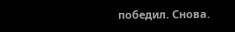победил. Снова.